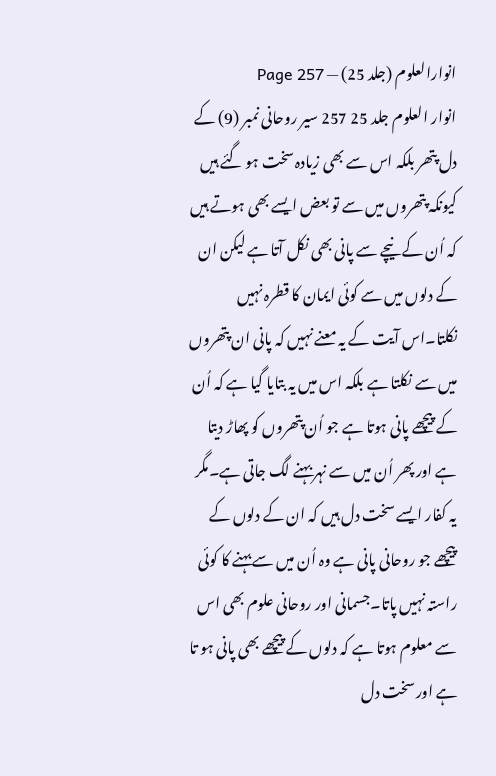انوارالعلوم (جلد 25) — Page 257
انوار العلوم جلد 25 257 سیر روحانی نمبر (9) کے دل پتھر بلکہ اس سے بھی زیادہ سخت ہو گئے ہیں کیونکہ پتھروں میں سے تو بعض ایسے بھی ہوتے ہیں کہ اُن کے نیچے سے پانی بھی نکل آتا ہے لیکن ان کے دلوں میں سے کوئی ایمان کا قطرہ نہیں نکلتا۔اس آیت کے یہ معنے نہیں کہ پانی ان پتھروں میں سے نکلتا ہے بلکہ اس میں یہ بتایا گیا ہے کہ اُن کے پیچھے پانی ہوتا ہے جو اُن پتھروں کو پھاڑ دیتا ہے اور پھر اُن میں سے نہر بہنے لگ جاتی ہے۔مگر یہ کفار ایسے سخت دل ہیں کہ ان کے دلوں کے پیچھے جو روحانی پانی ہے وہ اُن میں سے بہنے کا کوئی راستہ نہیں پاتا۔جسمانی اور روحانی علوم بھی اس سے معلوم ہوتا ہے کہ دلوں کے پیچھے بھی پانی ہو تا ہے اور سخت دل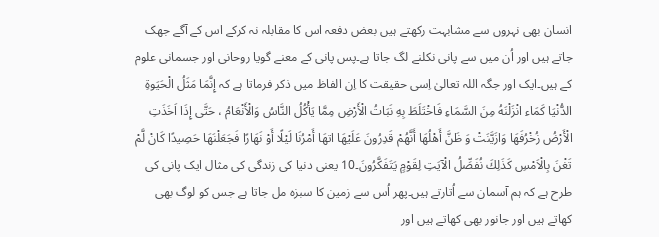انسان بھی نہروں سے مشابہت رکھتے ہیں بعض دفعہ اس کا مقابلہ نہ کرکے اس کے آگے جھک جاتے ہیں اور اُن میں سے پانی نکلنے لگ جاتا ہے۔پس پانی کے معنے گویا روحانی اور جسمانی علوم کے ہیں۔ایک اور جگہ اللہ تعالیٰ اِسی حقیقت کا اِن الفاظ میں ذکر فرماتا ہے کہ إِنَّمَا مَثَلُ الْحَيَوةِ الدُّنْيَا كَمَاء انْزَلْنَهُ مِنَ السَّمَاءِ فَاخْتَلَطَ بِهِ نَبَاتُ الْأَرْضِ مِمَّا يَأْكُلُ النَّاسُ وَالْأَنْعَامُ ، حَتَّى إِذَا اَخَذَتِ الْأَرْضُ زُخْرُفَهَا وَازَيَّنَتْ وَ ظَنَّ أَهْلُهَا أَنَّهُمْ قَدِرُونَ عَلَيْهَا اتهَا أَمْرُنَا لَيْلًا أَوْ نَهَارًا فَجَعَلْنَهَا حَصِيدًا كَانْ لَّمْ تَغْنَ بِالْاَمْسِ كَذَلِكَ نُفَصِّلُ الْآيَتِ لِقَوْمٍ يَتَفَكَّرُونَ۔10 یعنی دنیا کی زندگی کی مثال ایک پانی کی طرح ہے کہ ہم آسمان سے اُتارتے ہیں۔پھر اُس سے زمین کا سبزہ مل جاتا ہے جس کو لوگ بھی کھاتے ہیں اور جانور بھی کھاتے ہیں اور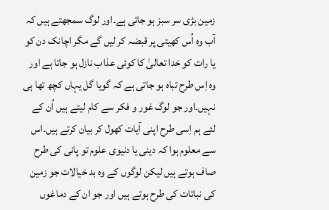زمین بڑی سر سبز ہو جاتی ہے۔اور لوگ سمجھتے ہیں کہ آب وہ اُس کھیتی پر قبضہ کر لیں گے مگر اچانک دن کو یا رات کو خدا تعالیٰ کا کوئی عذاب نازل ہو جاتا ہے اور وہ اِس طرح تباہ ہو جاتی ہے کہ گویا گل یہاں کچھ تھا ہی نہیں۔اور جو لوگ غور و فکر سے کام لیتے ہیں اُن کے لئے ہم اِسی طرح اپنی آیات کھول کر بیان کرتے ہیں۔اس سے معلوم ہوا کہ دینی یا دنیوی علوم تو پانی کی طرح صاف ہوتے ہیں لیکن لوگوں کے وہ بد خیالات جو زمین کی نباتات کی طرح ہوتے ہیں اور جو ان کے دماغوں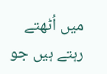میں اُٹھتے رہتے ہیں جو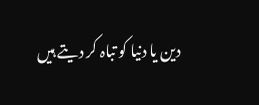دین یا دنیا کو تباہ کر دیتے ہیں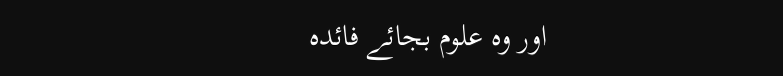اور وہ علوم بجائے فائدہ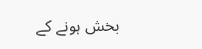بخش ہونے کے